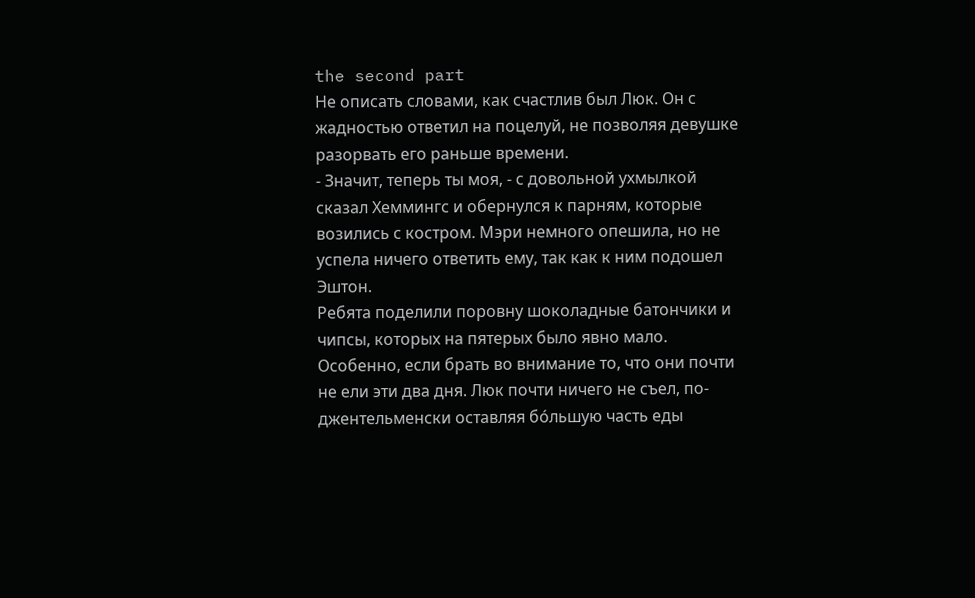the second part
Не описать словами, как счастлив был Люк. Он с жадностью ответил на поцелуй, не позволяя девушке разорвать его раньше времени.
- Значит, теперь ты моя, - с довольной ухмылкой сказал Хеммингс и обернулся к парням, которые возились с костром. Мэри немного опешила, но не успела ничего ответить ему, так как к ним подошел Эштон.
Ребята поделили поровну шоколадные батончики и чипсы, которых на пятерых было явно мало. Особенно, если брать во внимание то, что они почти не ели эти два дня. Люк почти ничего не съел, по-джентельменски оставляя бóльшую часть еды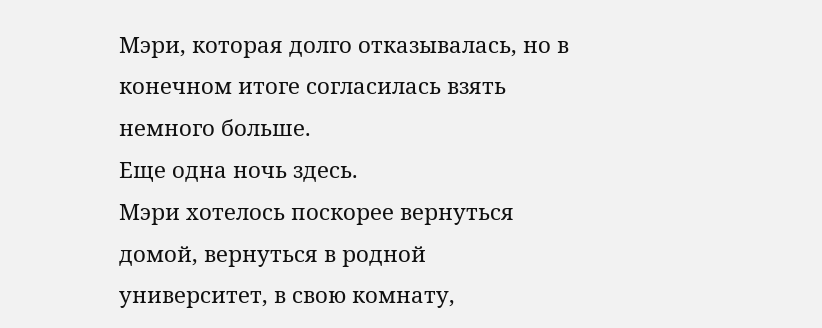Мэри, которая долго отказывалась, но в конечном итоге согласилась взять немного больше.
Еще одна ночь здесь.
Мэри хотелось поскорее вернуться домой, вернуться в родной университет, в свою комнату,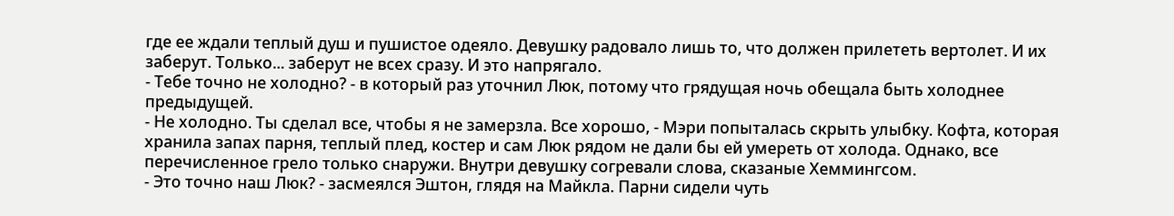где ее ждали теплый душ и пушистое одеяло. Девушку радовало лишь то, что должен прилететь вертолет. И их заберут. Только... заберут не всех сразу. И это напрягало.
- Тебе точно не холодно? - в который раз уточнил Люк, потому что грядущая ночь обещала быть холоднее предыдущей.
- Не холодно. Ты сделал все, чтобы я не замерзла. Все хорошо, - Мэри попыталась скрыть улыбку. Кофта, которая хранила запах парня, теплый плед, костер и сам Люк рядом не дали бы ей умереть от холода. Однако, все перечисленное грело только снаружи. Внутри девушку согревали слова, сказаные Хеммингсом.
- Это точно наш Люк? - засмеялся Эштон, глядя на Майкла. Парни сидели чуть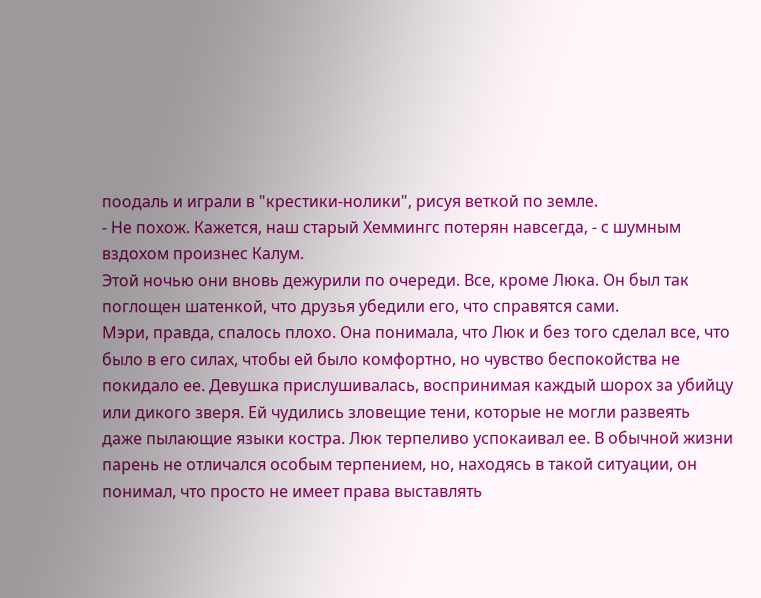поодаль и играли в "крестики-нолики", рисуя веткой по земле.
- Не похож. Кажется, наш старый Хеммингс потерян навсегда, - с шумным вздохом произнес Калум.
Этой ночью они вновь дежурили по очереди. Все, кроме Люка. Он был так поглощен шатенкой, что друзья убедили его, что справятся сами.
Мэри, правда, спалось плохо. Она понимала, что Люк и без того сделал все, что было в его силах, чтобы ей было комфортно, но чувство беспокойства не покидало ее. Девушка прислушивалась, воспринимая каждый шорох за убийцу или дикого зверя. Ей чудились зловещие тени, которые не могли развеять даже пылающие языки костра. Люк терпеливо успокаивал ее. В обычной жизни парень не отличался особым терпением, но, находясь в такой ситуации, он понимал, что просто не имеет права выставлять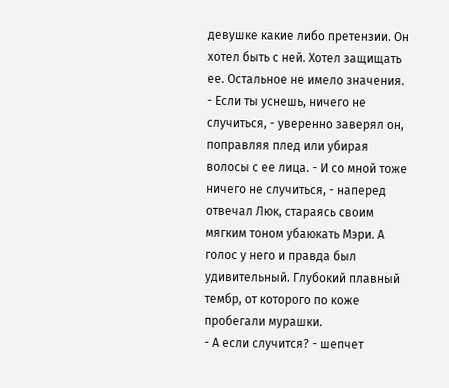девушке какие либо претензии. Он хотел быть с ней. Хотел защищать ее. Остальное не имело значения.
- Если ты уснешь, ничего не случиться, - уверенно заверял он, поправляя плед или убирая волосы с ее лица. - И со мной тоже ничего не случиться, - наперед отвечал Люк, стараясь своим мягким тоном убаюкать Мэри. А голос у него и правда был удивительный. Глубокий плавный тембр, от которого по коже пробегали мурашки.
- А если случится? - шепчет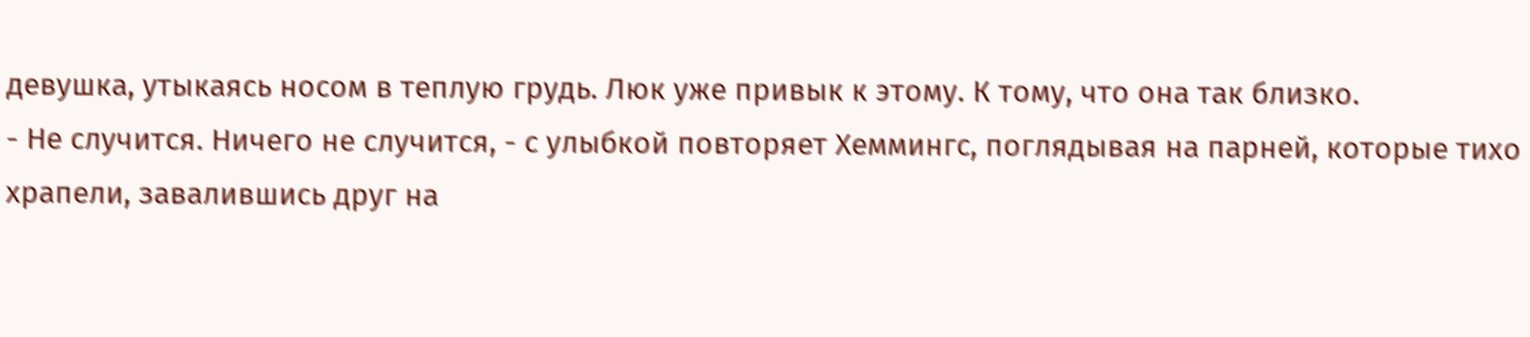девушка, утыкаясь носом в теплую грудь. Люк уже привык к этому. К тому, что она так близко.
- Не случится. Ничего не случится, - с улыбкой повторяет Хеммингс, поглядывая на парней, которые тихо храпели, завалившись друг на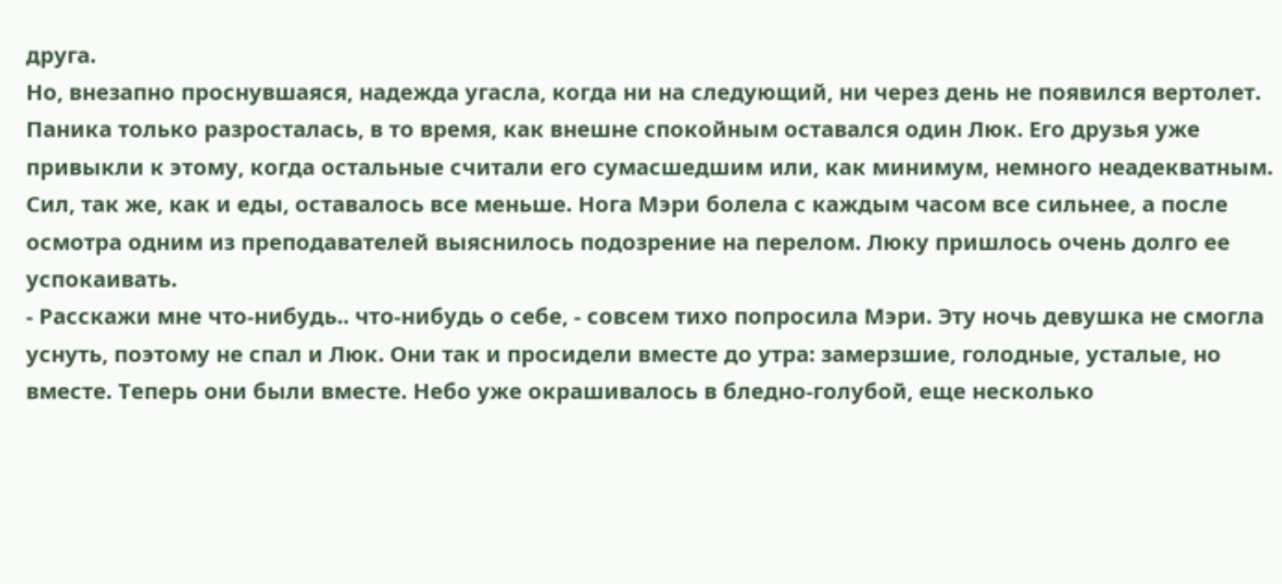друга.
Но, внезапно проснувшаяся, надежда угасла, когда ни на следующий, ни через день не появился вертолет.
Паника только разросталась, в то время, как внешне спокойным оставался один Люк. Его друзья уже привыкли к этому, когда остальные считали его сумасшедшим или, как минимум, немного неадекватным.
Сил, так же, как и еды, оставалось все меньше. Нога Мэри болела с каждым часом все сильнее, а после осмотра одним из преподавателей выяснилось подозрение на перелом. Люку пришлось очень долго ее успокаивать.
- Расскажи мне что-нибудь.. что-нибудь о себе, - совсем тихо попросила Мэри. Эту ночь девушка не смогла уснуть, поэтому не спал и Люк. Они так и просидели вместе до утра: замерзшие, голодные, усталые, но вместе. Теперь они были вместе. Небо уже окрашивалось в бледно-голубой, еще несколько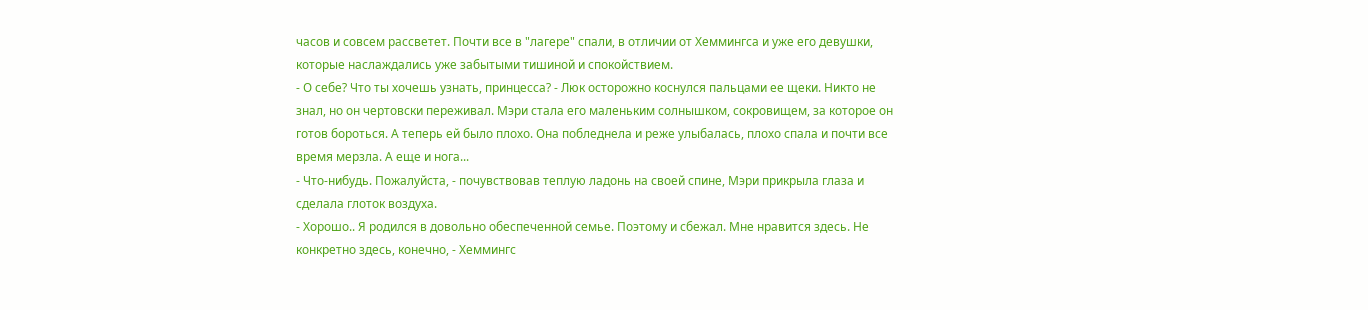часов и совсем рассветет. Почти все в "лагере" спали, в отличии от Хеммингса и уже его девушки, которые наслаждались уже забытыми тишиной и спокойствием.
- О себе? Что ты хочешь узнать, принцесса? - Люк осторожно коснулся пальцами ее щеки. Никто не знал, но он чертовски переживал. Мэри стала его маленьким солнышком, сокровищем, за которое он готов бороться. А теперь ей было плохо. Она побледнела и реже улыбалась, плохо спала и почти все время мерзла. А еще и нога...
- Что-нибудь. Пожалуйста, - почувствовав теплую ладонь на своей спине, Мэри прикрыла глаза и сделала глоток воздуха.
- Хорошо.. Я родился в довольно обеспеченной семье. Поэтому и сбежал. Мне нравится здесь. Не конкретно здесь, конечно, - Хеммингс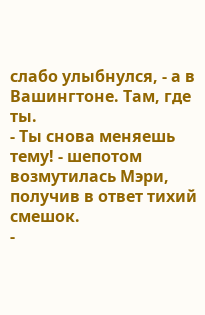слабо улыбнулся, - а в Вашингтоне. Там, где ты.
- Ты снова меняешь тему! - шепотом возмутилась Мэри, получив в ответ тихий смешок.
-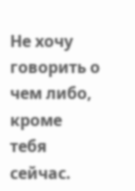Не хочу говорить о чем либо, кроме тебя сейчас.